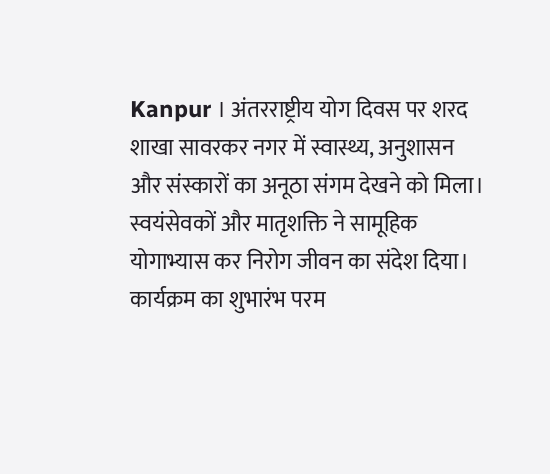Kanpur । अंतरराष्ट्रीय योग दिवस पर शरद शाखा सावरकर नगर में स्वास्थ्य, अनुशासन और संस्कारों का अनूठा संगम देखने को मिला। स्वयंसेवकों और मातृशक्ति ने सामूहिक योगाभ्यास कर निरोग जीवन का संदेश दिया। कार्यक्रम का शुभारंभ परम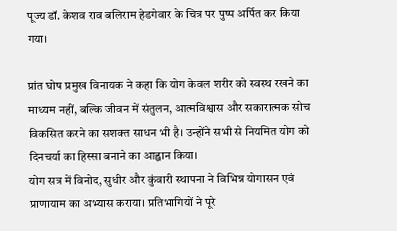पूज्य डॉ. केशव राव बलिराम हेडगेवार के चित्र पर पुष्प अर्पित कर किया गया।

प्रांत घोष प्रमुख विनायक ने कहा कि योग केवल शरीर को स्वस्थ रखने का माध्यम नहीं, बल्कि जीवन में संतुलन, आत्मविश्वास और सकारात्मक सोच विकसित करने का सशक्त साधन भी है। उन्होंने सभी से नियमित योग को दिनचर्या का हिस्सा बनाने का आह्वान किया।
योग सत्र में विनोद, सुधीर और कुंवारी स्थापना ने विभिन्न योगासन एवं प्राणायाम का अभ्यास कराया। प्रतिभागियों ने पूरे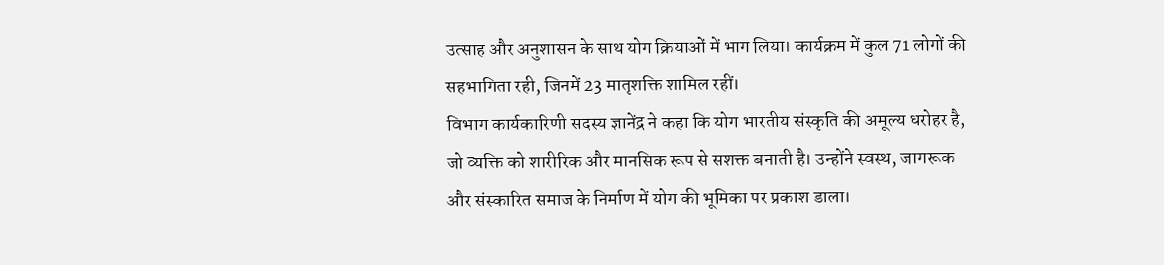उत्साह और अनुशासन के साथ योग क्रियाओं में भाग लिया। कार्यक्रम में कुल 71 लोगों की सहभागिता रही, जिनमें 23 मातृशक्ति शामिल रहीं।
विभाग कार्यकारिणी सदस्य ज्ञानेंद्र ने कहा कि योग भारतीय संस्कृति की अमूल्य धरोहर है, जो व्यक्ति को शारीरिक और मानसिक रूप से सशक्त बनाती है। उन्होंने स्वस्थ, जागरूक और संस्कारित समाज के निर्माण में योग की भूमिका पर प्रकाश डाला।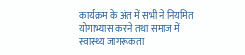कार्यक्रम के अंत में सभी ने नियमित योगाभ्यास करने तथा समाज में स्वास्थ्य जागरूकता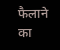फैलाने का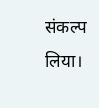संकल्प लिया।